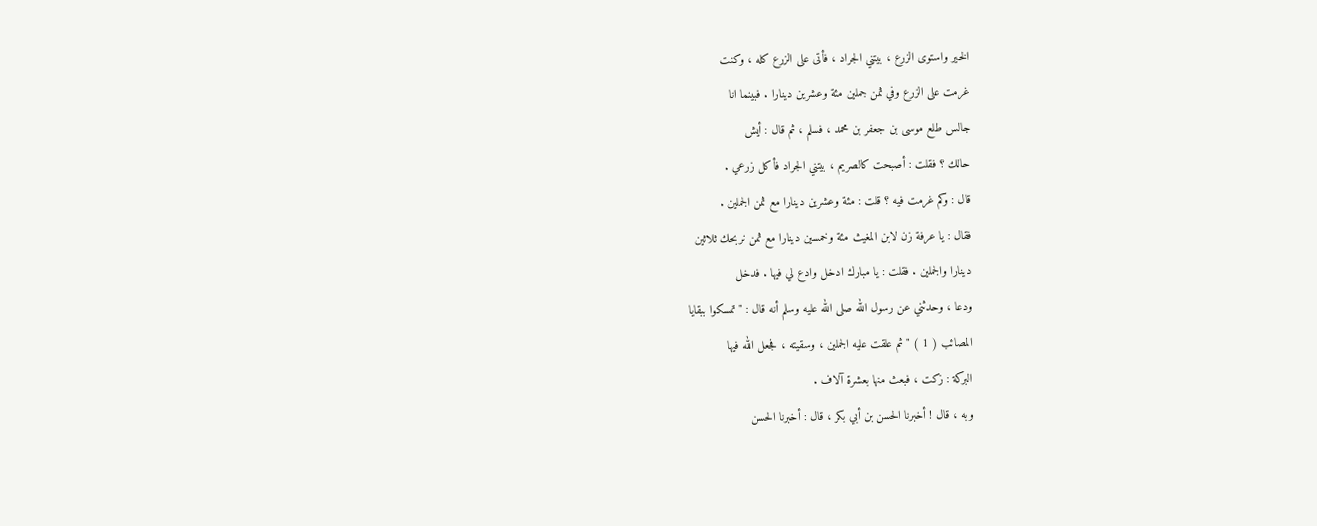الخير واستوى الزرع ، بيتني الجراد ، فأتى على الزرع كله ، وكنت
غرمت على الزرع وفي ثمن جملين مئة وعشرين دينارا . فبينما انا
جالس طلع موسى بن جعفر بن محمد ، فسلم ، ثم قال : أيش
حالك ؟ فقلت : أصبحت كالصريم ، بيتني الجراد فأكل زرعي .
قال : وكم غرمت فيه ؟ قلت : مئة وعشرين دينارا مع ثمن الجملين .
فقال : يا عرفة زن لابن المغيث مئة وخمسين دينارا مع ثمن نربحك ثلاثين
دينارا والجملين . فقلت : يا مبارك ادخل وادع لي فيها . فدخل
ودعا ، وحدثني عن رسول الله صلى الله عليه وسلم أنه قال : " تمسكوا ببقايا
المصائب ( 1 ) " ثم علقت عليه الجملين ، وسقيته ، فجعل الله فيها
البركة : زكت ، فبعث منها بعشرة آلاف .
وبه ، قال ! أخبرنا الحسن بن أبي بكر ، قال : أخبرنا الحسن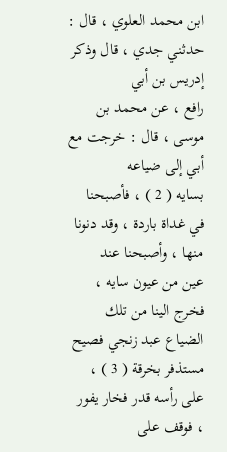ابن محمد العلوي ، قال : حدثني جدي ، قال وذكر إدريس بن أبي
رافع ، عن محمد بن موسى ، قال : خرجت مع أبي إلى ضياعه
بسايه ( 2 ) ، فأصبحنا في غداة باردة ، وقد دنونا منها ، وأصبحنا عند
عين من عيون سايه ، فخرج الينا من تلك الضياع عبد زنجي فصيح
مستذفر بخرقة ( 3 ) ، على رأسه قدر فخار يفور ، فوقف على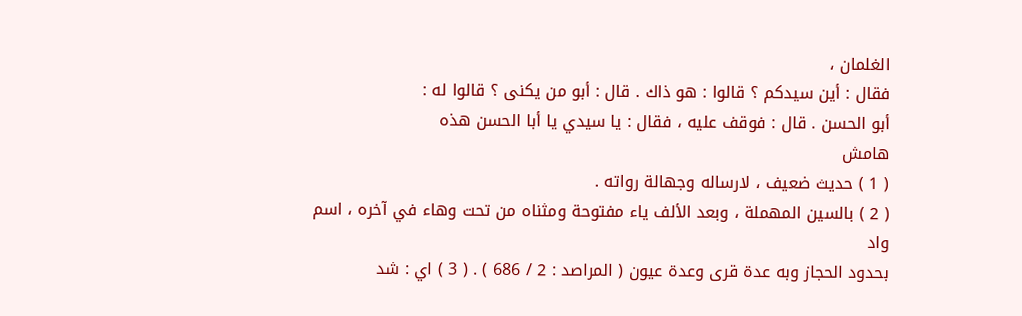الغلمان ،
فقال : أين سيدكم ؟ قالوا : هو ذاك . قال : أبو من يكنى ؟ قالوا له :
أبو الحسن . قال : فوقف عليه ، فقال : يا سيدي يا أبا الحسن هذه
هامش
( 1 ) حديث ضعيف ، لارساله وجهالة رواته .
( 2 ) بالسين المهملة ، وبعد الألف ياء مفتوحة ومثناه من تحت وهاء في آخره ، اسم واد
بحدود الحجاز وبه عدة قرى وعدة عيون ( المراصد : 2 / 686 ) . ( 3 ) اي : شد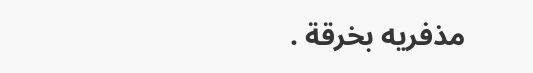مذفريه بخرقة .